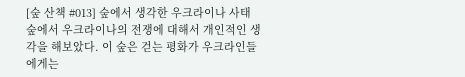[숲 산책 #013] 숲에서 생각한 우크라이나 사태
숲에서 우크라이나의 전쟁에 대해서 개인적인 생각을 해보았다. 이 숲은 걷는 평화가 우크라인들에게는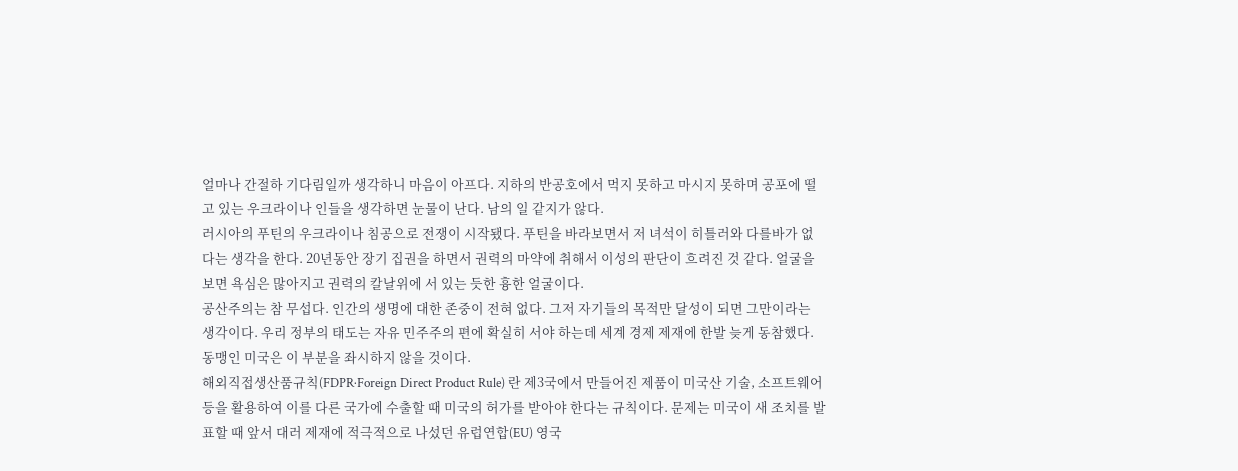얼마나 간절하 기다림일까 생각하니 마음이 아프다. 지하의 반공호에서 먹지 못하고 마시지 못하며 공포에 떨고 있는 우크라이나 인들을 생각하면 눈물이 난다. 남의 일 같지가 않다.
러시아의 푸틴의 우크라이나 침공으로 전쟁이 시작됐다. 푸틴을 바라보면서 저 녀석이 히틀러와 다를바가 없다는 생각을 한다. 20년동안 장기 집권을 하면서 권력의 마약에 취해서 이성의 판단이 흐려진 것 같다. 얼굴을 보면 욕심은 많아지고 권력의 칼날위에 서 있는 듯한 흉한 얼굴이다.
공산주의는 참 무섭다. 인간의 생명에 대한 존중이 전혀 없다. 그저 자기들의 목적만 달성이 되면 그만이라는 생각이다. 우리 정부의 태도는 자유 민주주의 편에 확실히 서야 하는데 세계 경제 제재에 한발 늦게 동참했다. 동맹인 미국은 이 부분을 좌시하지 않을 것이다.
해외직접생산품규칙(FDPR·Foreign Direct Product Rule) 란 제3국에서 만들어진 제품이 미국산 기술, 소프트웨어 등을 활용하여 이를 다른 국가에 수출할 때 미국의 허가를 받아야 한다는 규칙이다. 문제는 미국이 새 조치를 발표할 때 앞서 대러 제재에 적극적으로 나섰던 유럽연합(EU) 영국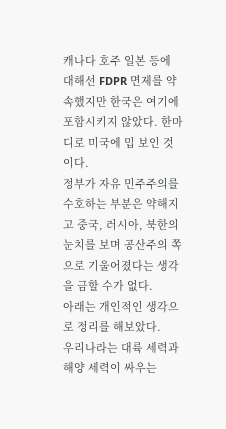캐나다 호주 일본 등에 대해선 FDPR 면제를 약속했지만 한국은 여기에 포함시키지 않았다. 한마디로 미국에 밉 보인 것이다.
정부가 자유 민주주의를 수호하는 부분은 약해지고 중국, 러시아, 북한의 눈치를 보며 공산주의 쪽으로 기울어졌다는 생각을 금할 수가 없다.
아래는 개인적인 생각으로 정리를 해보았다.
우리나라는 대륙 세력과 해양 세력이 싸우는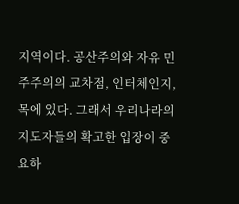지역이다. 공산주의와 자유 민주주의의 교차점, 인터체인지, 목에 있다. 그래서 우리나라의 지도자들의 확고한 입장이 중요하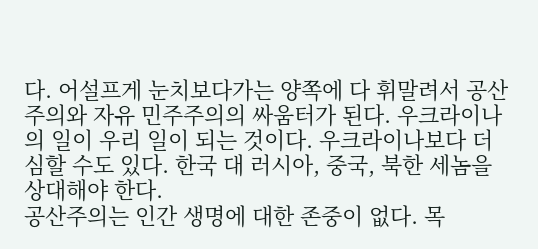다. 어설프게 눈치보다가는 양쪽에 다 휘말려서 공산주의와 자유 민주주의의 싸움터가 된다. 우크라이나의 일이 우리 일이 되는 것이다. 우크라이나보다 더 심할 수도 있다. 한국 대 러시아, 중국, 북한 세놈을 상대해야 한다.
공산주의는 인간 생명에 대한 존중이 없다. 목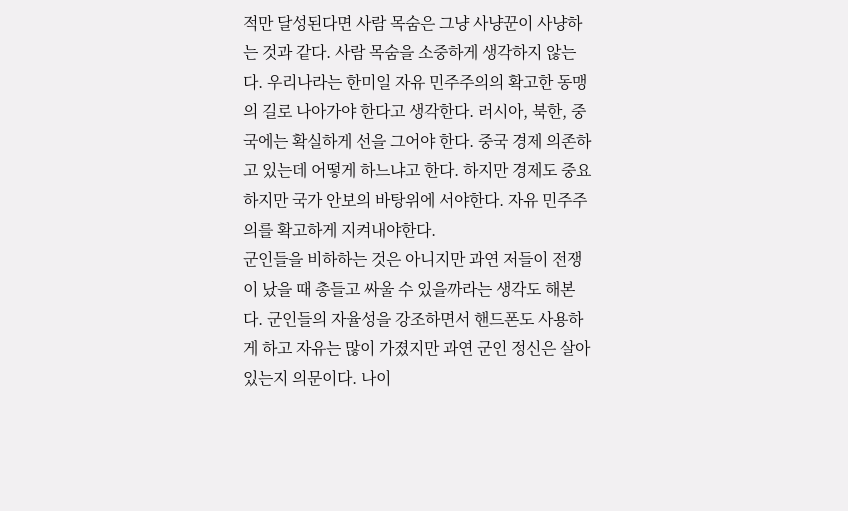적만 달성된다면 사람 목숨은 그냥 사냥꾼이 사냥하는 것과 같다. 사람 목숨을 소중하게 생각하지 않는다. 우리나라는 한미일 자유 민주주의의 확고한 동맹의 길로 나아가야 한다고 생각한다. 러시아, 북한, 중국에는 확실하게 선을 그어야 한다. 중국 경제 의존하고 있는데 어떻게 하느냐고 한다. 하지만 경제도 중요하지만 국가 안보의 바탕위에 서야한다. 자유 민주주의를 확고하게 지켜내야한다.
군인들을 비하하는 것은 아니지만 과연 저들이 전쟁이 났을 때 총들고 싸울 수 있을까라는 생각도 해본다. 군인들의 자율성을 강조하면서 핸드폰도 사용하게 하고 자유는 많이 가졌지만 과연 군인 정신은 살아 있는지 의문이다. 나이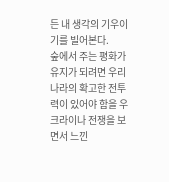든 내 생각의 기우이기를 빌어본다.
숲에서 주는 평화가 유지가 되려면 우리나라의 확고한 전투력이 있어야 함을 우크라이나 전쟁을 보면서 느낀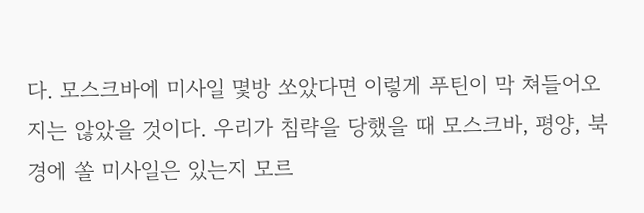다. 모스크바에 미사일 몇방 쏘았다면 이렇게 푸틴이 막 쳐들어오지는 않았을 것이다. 우리가 침략을 당했을 때 모스크바, 평양, 북경에 쏠 미사일은 있는지 모르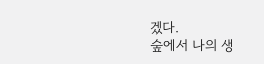겠다.
숲에서 나의 생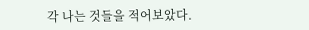각 나는 것들을 적어보았다.